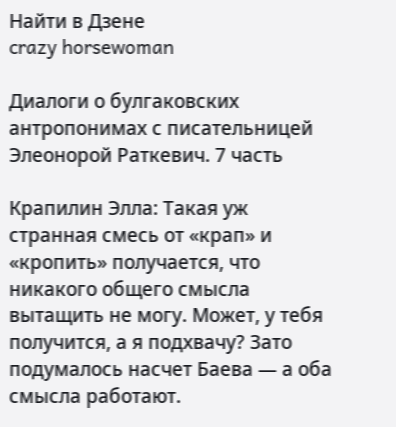Найти в Дзене
crazy horsewoman

Диалоги о булгаковских антропонимах с писательницей Элеонорой Раткевич. 7 часть

Крапилин Элла: Такая уж странная смесь от «крап» и «кропить» получается, что никакого общего смысла вытащить не могу. Может, у тебя получится, а я подхвачу? Зато подумалось насчет Баева — а оба смысла работают.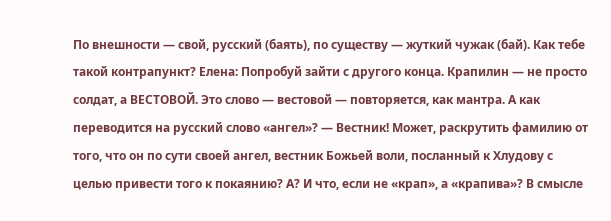По внешности — свой, русский (баять), по существу — жуткий чужак (бай). Как тебе такой контрапункт? Елена: Попробуй зайти с другого конца. Крапилин — не просто солдат, а ВЕСТОВОЙ. Это слово — вестовой — повторяется, как мантра. А как переводится на русский слово «ангел»? — Вестник! Может, раскрутить фамилию от того, что он по сути своей ангел, вестник Божьей воли, посланный к Хлудову с целью привести того к покаянию? А? И что, если не «крап», а «крапива»? В смысле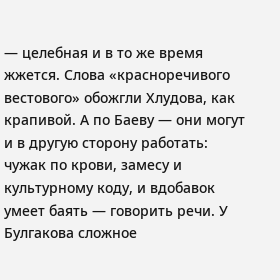— целебная и в то же время жжется. Слова «красноречивого вестового» обожгли Хлудова, как крапивой. А по Баеву — они могут и в другую сторону работать: чужак по крови, замесу и культурному коду, и вдобавок умеет баять — говорить речи. У Булгакова сложное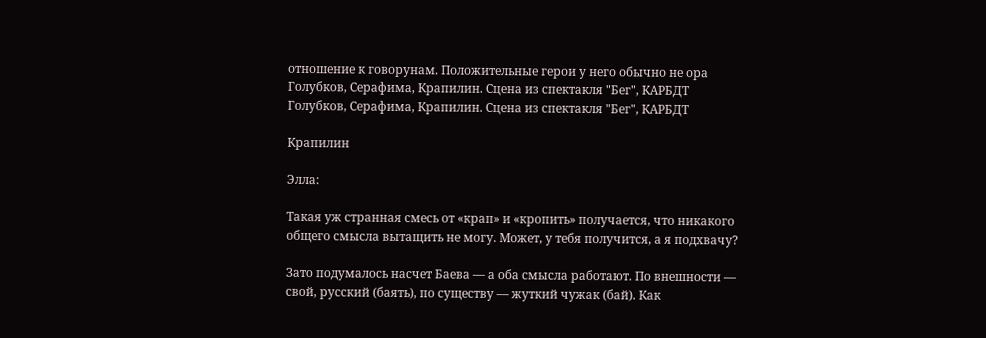отношение к говорунам. Положительные герои у него обычно не ора
Голубков, Серафима, Крапилин. Сцена из спектакля "Бег", КАРБДТ
Голубков, Серафима, Крапилин. Сцена из спектакля "Бег", КАРБДТ

Крапилин

Элла:

Такая уж странная смесь от «крап» и «кропить» получается, что никакого общего смысла вытащить не могу. Может, у тебя получится, а я подхвачу?

Зато подумалось насчет Баева — а оба смысла работают. По внешности — свой, русский (баять), по существу — жуткий чужак (бай). Как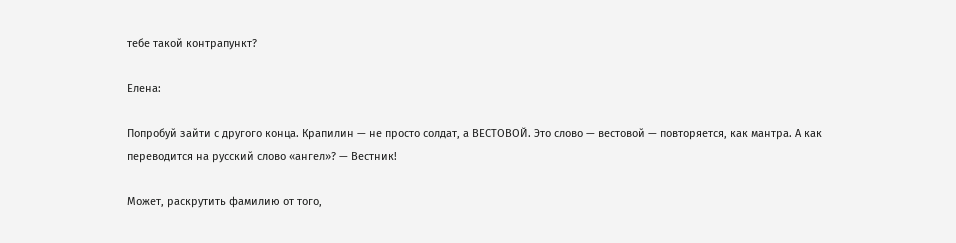тебе такой контрапункт?

Елена:

Попробуй зайти с другого конца. Крапилин — не просто солдат, а ВЕСТОВОЙ. Это слово — вестовой — повторяется, как мантра. А как переводится на русский слово «ангел»? — Вестник!

Может, раскрутить фамилию от того,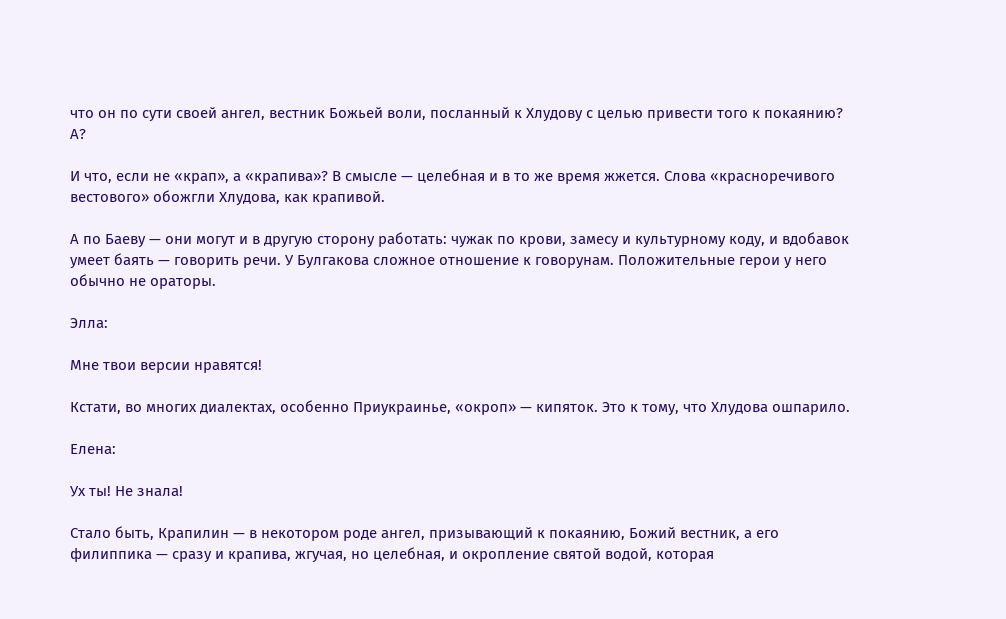что он по сути своей ангел, вестник Божьей воли, посланный к Хлудову с целью привести того к покаянию? А?

И что, если не «крап», а «крапива»? В смысле — целебная и в то же время жжется. Слова «красноречивого вестового» обожгли Хлудова, как крапивой.

А по Баеву — они могут и в другую сторону работать: чужак по крови, замесу и культурному коду, и вдобавок умеет баять — говорить речи. У Булгакова сложное отношение к говорунам. Положительные герои у него обычно не ораторы.

Элла:

Мне твои версии нравятся!

Кстати, во многих диалектах, особенно Приукраинье, «окроп» — кипяток. Это к тому, что Хлудова ошпарило.

Елена:

Ух ты! Не знала!

Стало быть, Крапилин — в некотором роде ангел, призывающий к покаянию, Божий вестник, а его филиппика — сразу и крапива, жгучая, но целебная, и окропление святой водой, которая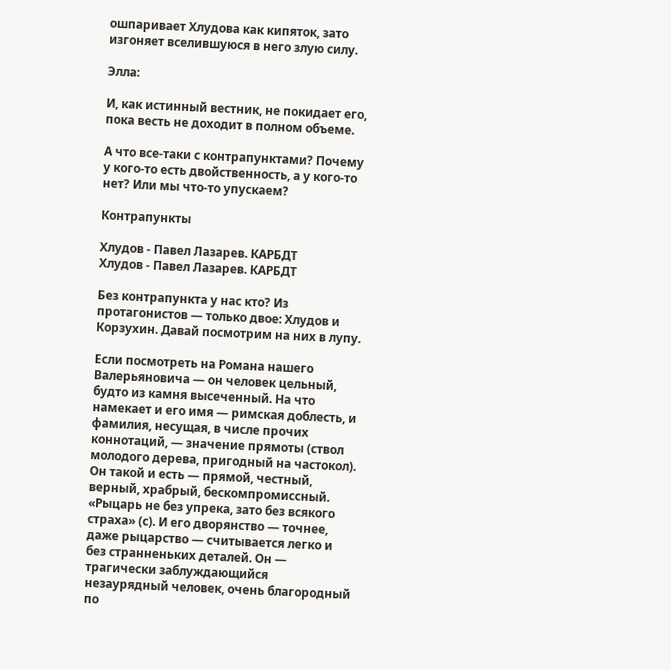ошпаривает Хлудова как кипяток, зато изгоняет вселившуюся в него злую силу.

Элла:

И, как истинный вестник, не покидает его, пока весть не доходит в полном объеме.

А что все-таки с контрапунктами? Почему у кого-то есть двойственность, а у кого-то нет? Или мы что-то упускаем?

Контрапункты

Хлудов - Павел Лазарев. КАРБДТ
Хлудов - Павел Лазарев. КАРБДТ

Без контрапункта у нас кто? Из протагонистов — только двое: Хлудов и Корзухин. Давай посмотрим на них в лупу.

Если посмотреть на Романа нашего Валерьяновича — он человек цельный, будто из камня высеченный. На что намекает и его имя — римская доблесть, и фамилия, несущая, в числе прочих коннотаций, — значение прямоты (ствол молодого дерева, пригодный на частокол). Он такой и есть — прямой, честный, верный, храбрый, бескомпромиссный. «Рыцарь не без упрека, зато без всякого страха» (с). И его дворянство — точнее, даже рыцарство — считывается легко и без странненьких деталей. Он — трагически заблуждающийся незаурядный человек, очень благородный по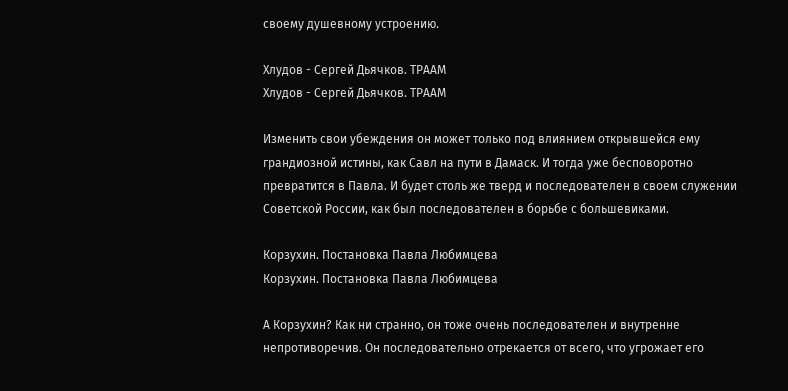своему душевному устроению.

Хлудов - Сергей Дьячков. ТРААМ
Хлудов - Сергей Дьячков. ТРААМ

Изменить свои убеждения он может только под влиянием открывшейся ему грандиозной истины, как Савл на пути в Дамаск. И тогда уже бесповоротно превратится в Павла. И будет столь же тверд и последователен в своем служении Советской России, как был последователен в борьбе с большевиками.

Корзухин. Постановка Павла Любимцева
Корзухин. Постановка Павла Любимцева

А Корзухин? Как ни странно, он тоже очень последователен и внутренне непротиворечив. Он последовательно отрекается от всего, что угрожает его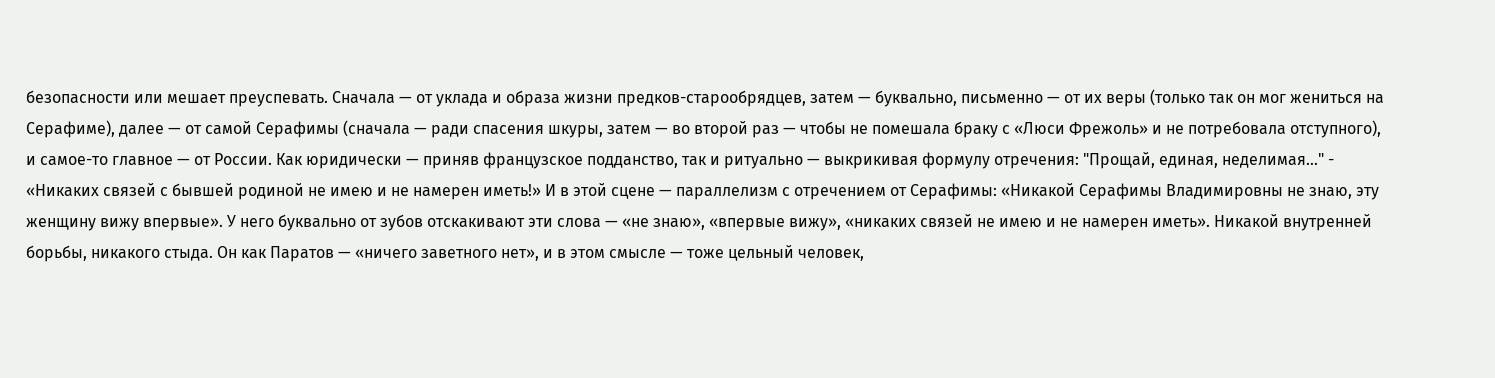безопасности или мешает преуспевать. Сначала — от уклада и образа жизни предков-старообрядцев, затем — буквально, письменно — от их веры (только так он мог жениться на Серафиме), далее — от самой Серафимы (сначала — ради спасения шкуры, затем — во второй раз — чтобы не помешала браку с «Люси Фрежоль» и не потребовала отступного), и самое-то главное — от России. Как юридически — приняв французское подданство, так и ритуально — выкрикивая формулу отречения: "Прощай, единая, неделимая..." - «Никаких связей с бывшей родиной не имею и не намерен иметь!» И в этой сцене — параллелизм с отречением от Серафимы: «Никакой Серафимы Владимировны не знаю, эту женщину вижу впервые». У него буквально от зубов отскакивают эти слова — «не знаю», «впервые вижу», «никаких связей не имею и не намерен иметь». Никакой внутренней борьбы, никакого стыда. Он как Паратов — «ничего заветного нет», и в этом смысле — тоже цельный человек,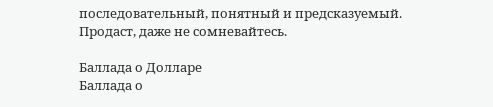последовательный, понятный и предсказуемый. Продаст, даже не сомневайтесь.

Баллада о Долларе
Баллада о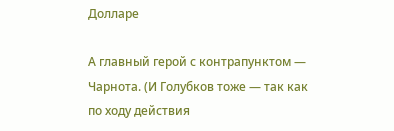Долларе

А главный герой с контрапунктом — Чарнота. (И Голубков тоже — так как по ходу действия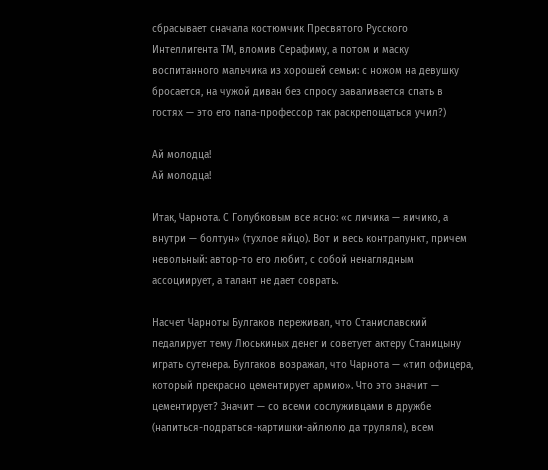сбрасывает сначала костюмчик Пресвятого Русского Интеллигента ТМ, вломив Серафиму, а потом и маску воспитанного мальчика из хорошей семьи: с ножом на девушку бросается, на чужой диван без спросу заваливается спать в гостях — это его папа-профессор так раскрепощаться учил?)

Ай молодца!
Ай молодца!

Итак, Чарнота. С Голубковым все ясно: «с личика — яичико, а внутри — болтун» (тухлое яйцо). Вот и весь контрапункт, причем невольный: автор-то его любит, с собой ненаглядным ассоциирует, а талант не дает соврать.

Насчет Чарноты Булгаков переживал, что Станиславский педалирует тему Люськиных денег и советует актеру Станицыну играть сутенера. Булгаков возражал, что Чарнота — «тип офицера, который прекрасно цементирует армию». Что это значит — цементирует? Значит — со всеми сослуживцами в дружбе (напиться-подраться-картишки-айлюлю да труляля), всем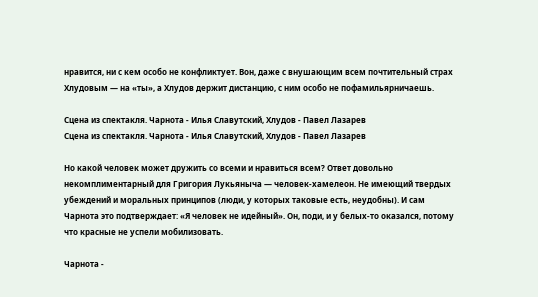нравится, ни с кем особо не конфликтует. Вон, даже с внушающим всем почтительный страх Хлудовым — на «ты», а Хлудов держит дистанцию, с ним особо не пофамильярничаешь.

Сцена из спектакля. Чарнота - Илья Славутский, Хлудов - Павел Лазарев
Сцена из спектакля. Чарнота - Илья Славутский, Хлудов - Павел Лазарев

Но какой человек может дружить со всеми и нравиться всем? Ответ довольно некомплиментарный для Григория Лукьяныча — человек-хамелеон. Не имеющий твердых убеждений и моральных принципов (люди, у которых таковые есть, неудобны). И сам Чарнота это подтверждает: «Я человек не идейный». Он, поди, и у белых-то оказался, потому что красные не успели мобилизовать.

Чарнота -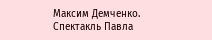Максим Демченко. Спектакль Павла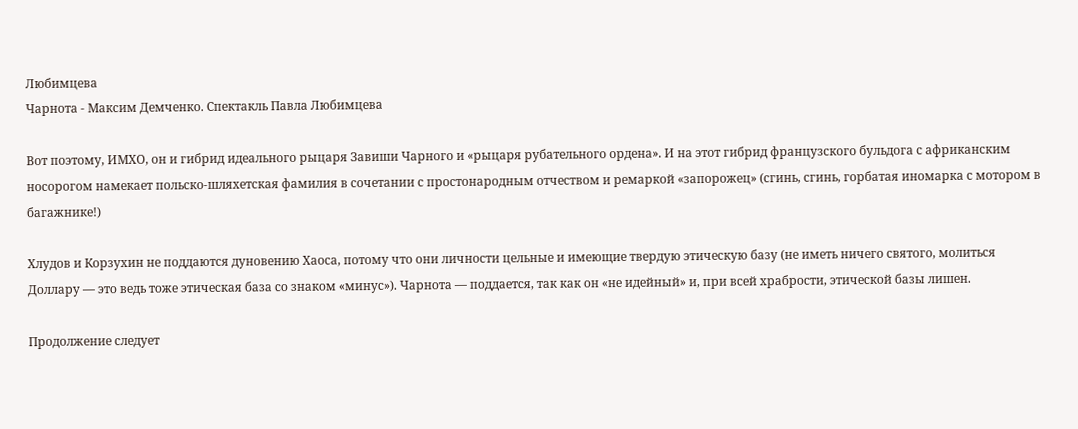Любимцева
Чарнота - Максим Демченко. Спектакль Павла Любимцева

Вот поэтому, ИМХО, он и гибрид идеального рыцаря Завиши Чарного и «рыцаря рубательного ордена». И на этот гибрид французского бульдога с африканским носорогом намекает польско-шляхетская фамилия в сочетании с простонародным отчеством и ремаркой «запорожец» (сгинь, сгинь, горбатая иномарка с мотором в багажнике!)

Хлудов и Корзухин не поддаются дуновению Хаоса, потому что они личности цельные и имеющие твердую этическую базу (не иметь ничего святого, молиться Доллару — это ведь тоже этическая база со знаком «минус»). Чарнота — поддается, так как он «не идейный» и, при всей храбрости, этической базы лишен.

Продолжение следует